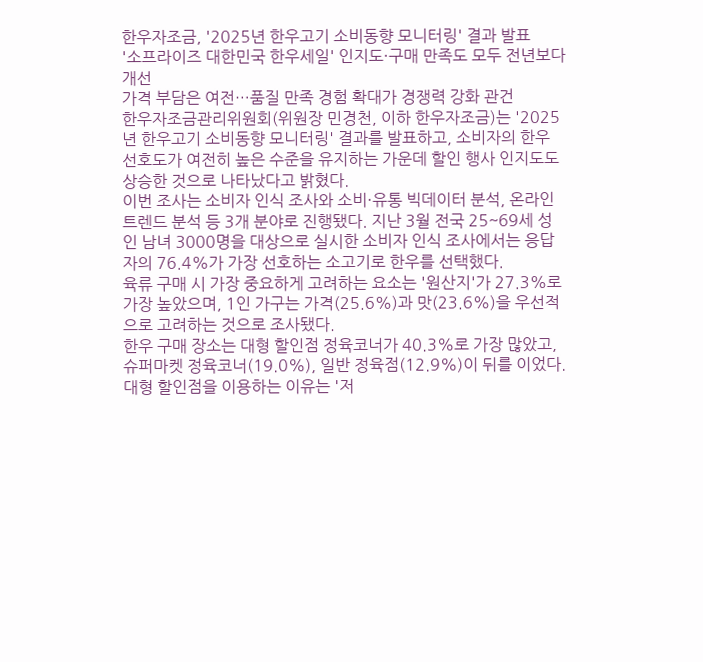한우자조금, '2025년 한우고기 소비동향 모니터링' 결과 발표
'소프라이즈 대한민국 한우세일' 인지도·구매 만족도 모두 전년보다 개선
가격 부담은 여전…품질 만족 경험 확대가 경쟁력 강화 관건
한우자조금관리위원회(위원장 민경천, 이하 한우자조금)는 '2025년 한우고기 소비동향 모니터링' 결과를 발표하고, 소비자의 한우 선호도가 여전히 높은 수준을 유지하는 가운데 할인 행사 인지도도 상승한 것으로 나타났다고 밝혔다.
이번 조사는 소비자 인식 조사와 소비·유통 빅데이터 분석, 온라인 트렌드 분석 등 3개 분야로 진행됐다. 지난 3월 전국 25~69세 성인 남녀 3000명을 대상으로 실시한 소비자 인식 조사에서는 응답자의 76.4%가 가장 선호하는 소고기로 한우를 선택했다.
육류 구매 시 가장 중요하게 고려하는 요소는 '원산지'가 27.3%로 가장 높았으며, 1인 가구는 가격(25.6%)과 맛(23.6%)을 우선적으로 고려하는 것으로 조사됐다.
한우 구매 장소는 대형 할인점 정육코너가 40.3%로 가장 많았고, 슈퍼마켓 정육코너(19.0%), 일반 정육점(12.9%)이 뒤를 이었다. 대형 할인점을 이용하는 이유는 '저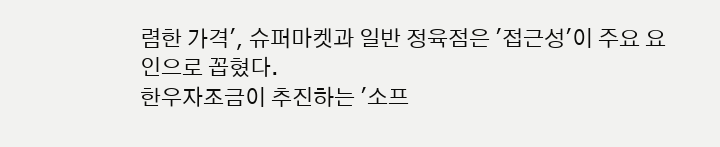렴한 가격', 슈퍼마켓과 일반 정육점은 '접근성'이 주요 요인으로 꼽혔다.
한우자조금이 추진하는 '소프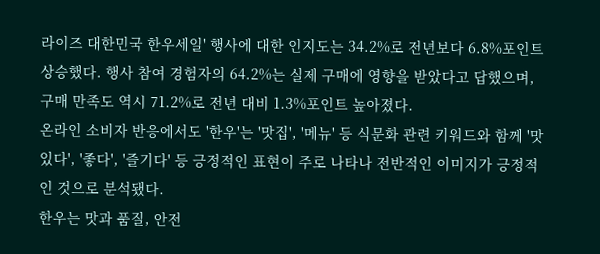라이즈 대한민국 한우세일' 행사에 대한 인지도는 34.2%로 전년보다 6.8%포인트 상승했다. 행사 참여 경험자의 64.2%는 실제 구매에 영향을 받았다고 답했으며, 구매 만족도 역시 71.2%로 전년 대비 1.3%포인트 높아졌다.
온라인 소비자 반응에서도 '한우'는 '맛집', '메뉴' 등 식문화 관련 키워드와 함께 '맛있다', '좋다', '즐기다' 등 긍정적인 표현이 주로 나타나 전반적인 이미지가 긍정적인 것으로 분석됐다.
한우는 맛과 품질, 안전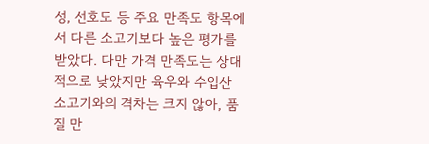성, 선호도 등 주요 만족도 항목에서 다른 소고기보다 높은 평가를 받았다. 다만 가격 만족도는 상대적으로 낮았지만 육우와 수입산 소고기와의 격차는 크지 않아, 품질 만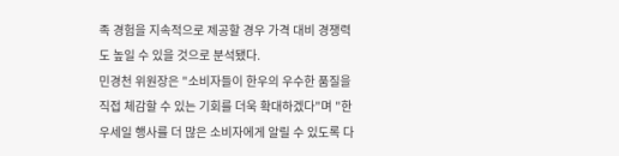족 경험을 지속적으로 제공할 경우 가격 대비 경쟁력도 높일 수 있을 것으로 분석됐다.
민경천 위원장은 "소비자들이 한우의 우수한 품질을 직접 체감할 수 있는 기회를 더욱 확대하겠다"며 "한우세일 행사를 더 많은 소비자에게 알릴 수 있도록 다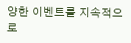양한 이벤트를 지속적으로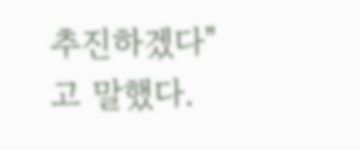추진하겠다"고 말했다.